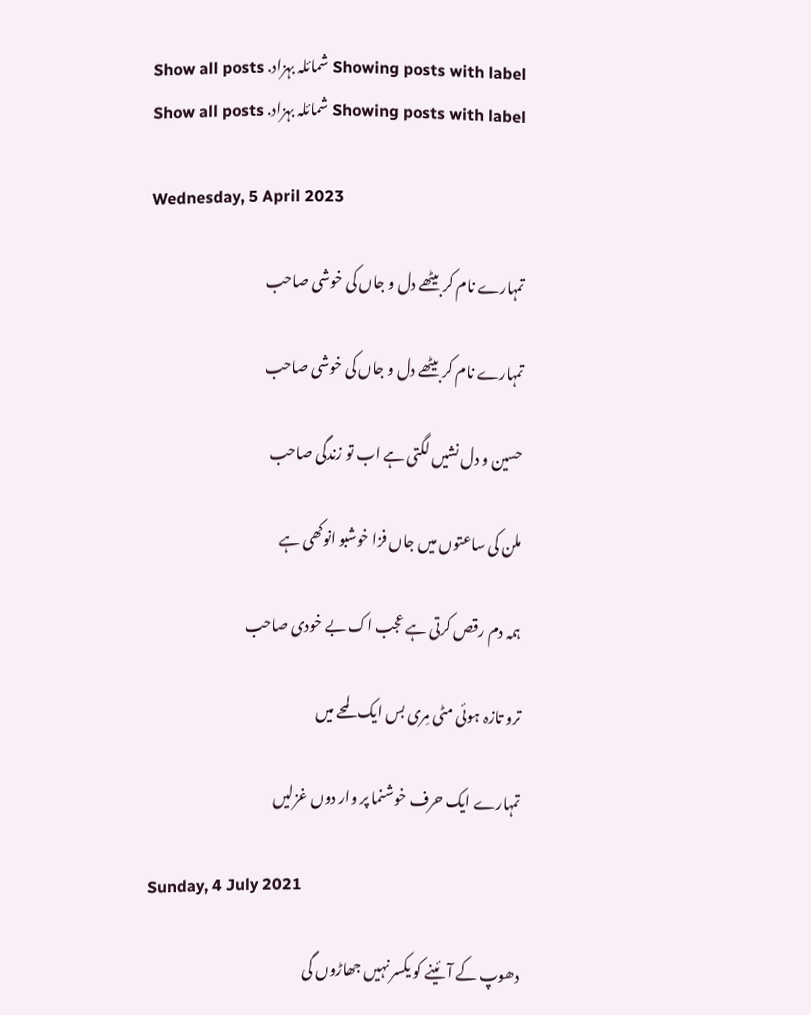Showing posts with label شمائلہ بہزاد. Show all posts
Showing posts with label شمائلہ بہزاد. Show all posts

Wednesday, 5 April 2023

تمہارے نام کر بیٹھے دل و جاں کی خوشی صاحب

تمہارے نام کر بیٹھے دل و جاں کی خوشی صاحب

حسین و دل نشیں لگتی ہے اب تو زندگی صاحب

ملن کی ساعتوں میں جاں فزا خوشبو انوکھی ہے

ہمہ دم رقص کرتی ہے عجب اک بے خودی صاحب

ترو تازہ ہوئی مٹی مِری بس ایک لمحے میں

تمہارے ایک حرف خوشنما پر وار دوں غزلیں

Sunday, 4 July 2021

دھوپ کے آئینے کو یکسر نہیں جھاڑوں گی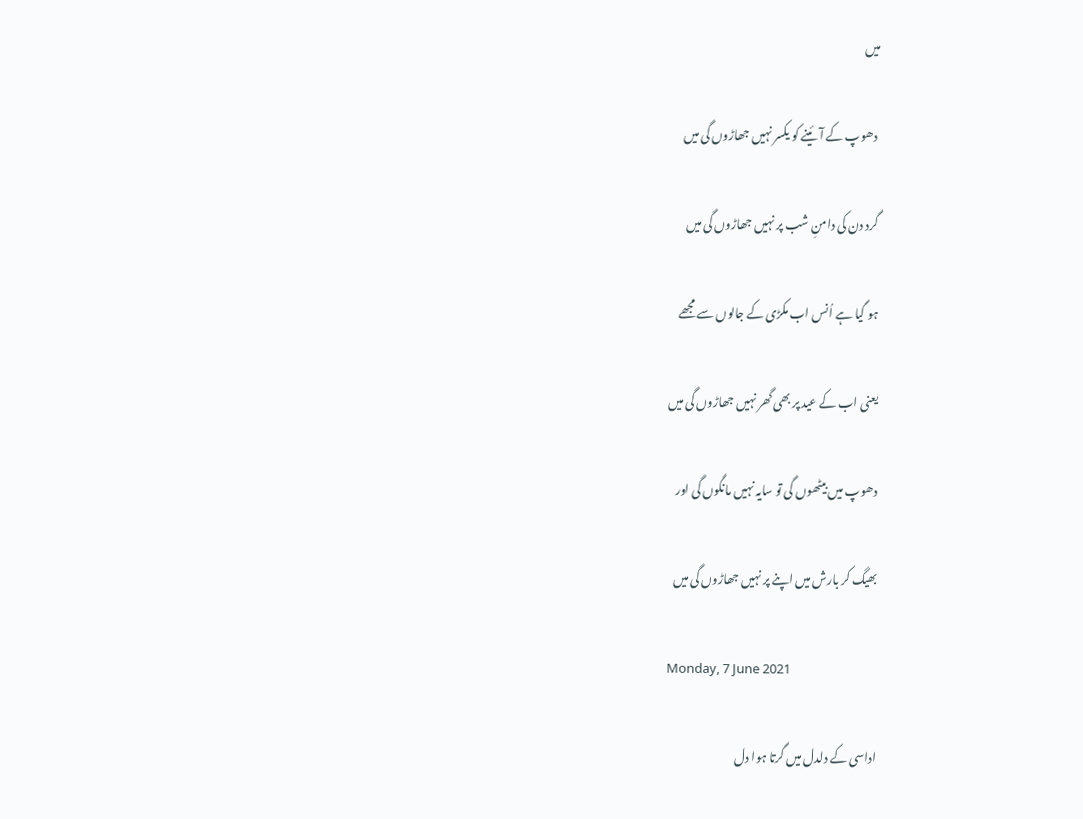میں

 دھوپ کے آئینے کو یکسر نہیں جھاڑوں گی میں

گرد دن کی دامنِ شب پر نہیں جھاڑوں گی میں

ہو گیا ہے اُنس اب مکڑی کے جالوں سے مجھے

یعنی اب کے عید پر بھی گھر نہیں جھاڑوں گی میں

دھوپ میں بیٹھوں گی تو سایہ نہیں مانگوں گی اور

بھیگ کر بارش میں اپنے پر نہیں جھاڑوں گی میں

Monday, 7 June 2021

اداسی کے دلدل میں گرتا ہوا دل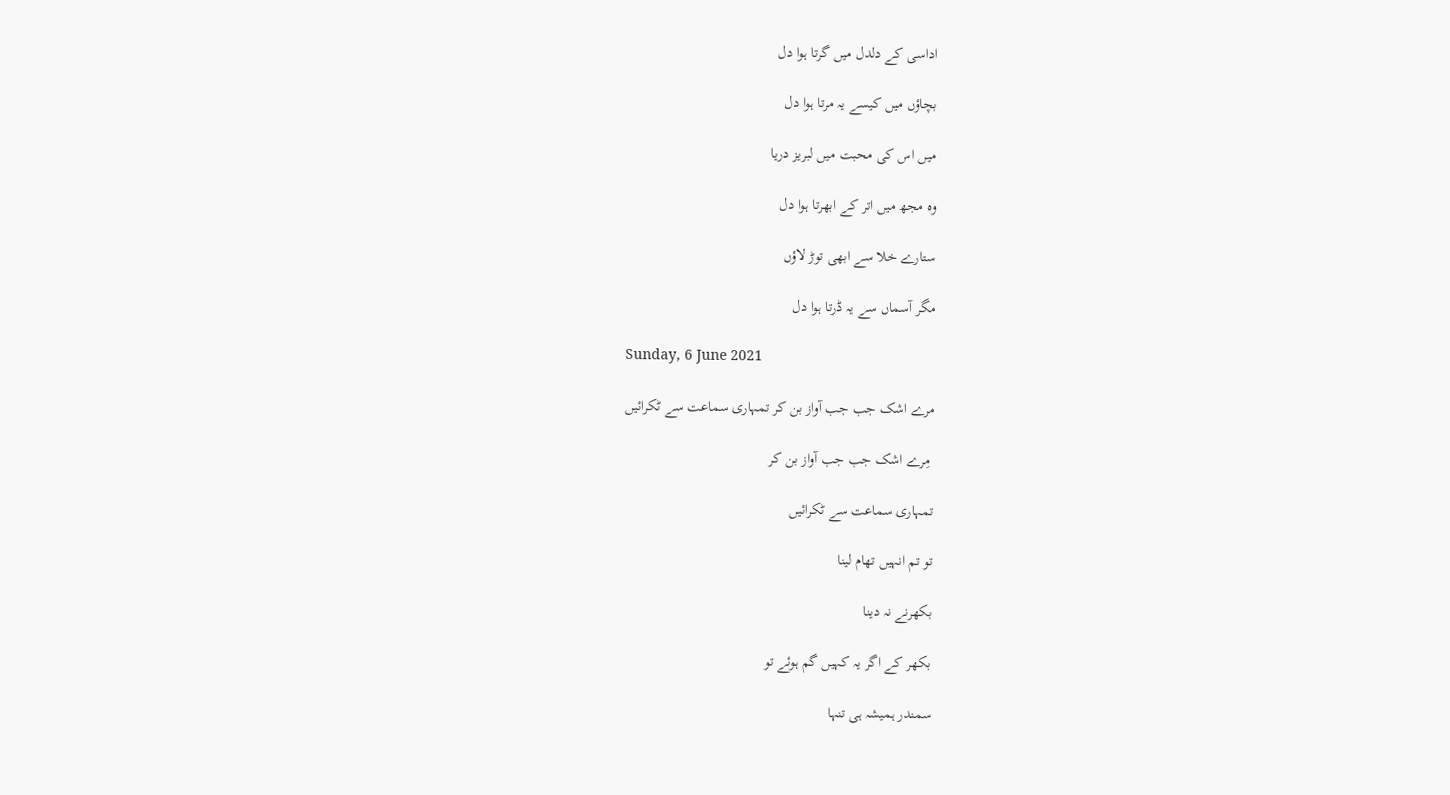اداسی کے دلدل میں گرتا ہوا دل

بچاؤں میں کیسے یہ مرتا ہوا دل

میں اس کی محبت میں لبریز دریا

وہ مجھ میں اتر کے ابھرتا ہوا دل

ستارے خلا سے ابھی توڑ لاؤں

مگر آسماں سے یہ ڈرتا ہوا دل

Sunday, 6 June 2021

مرے اشک جب جب آواز بن کر تمہاری سماعت سے ٹکرائیں

 مِرے اشک جب جب آواز بن کر

تمہاری سماعت سے ٹکرائیں

تو تم انہیں تھام لینا

بکھرنے نہ دینا

بکھر کے اگر یہ کہیں گم ہوئے تو

سمندر ہمیشہ ہی تنہا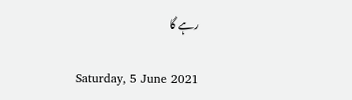رہے گا

Saturday, 5 June 2021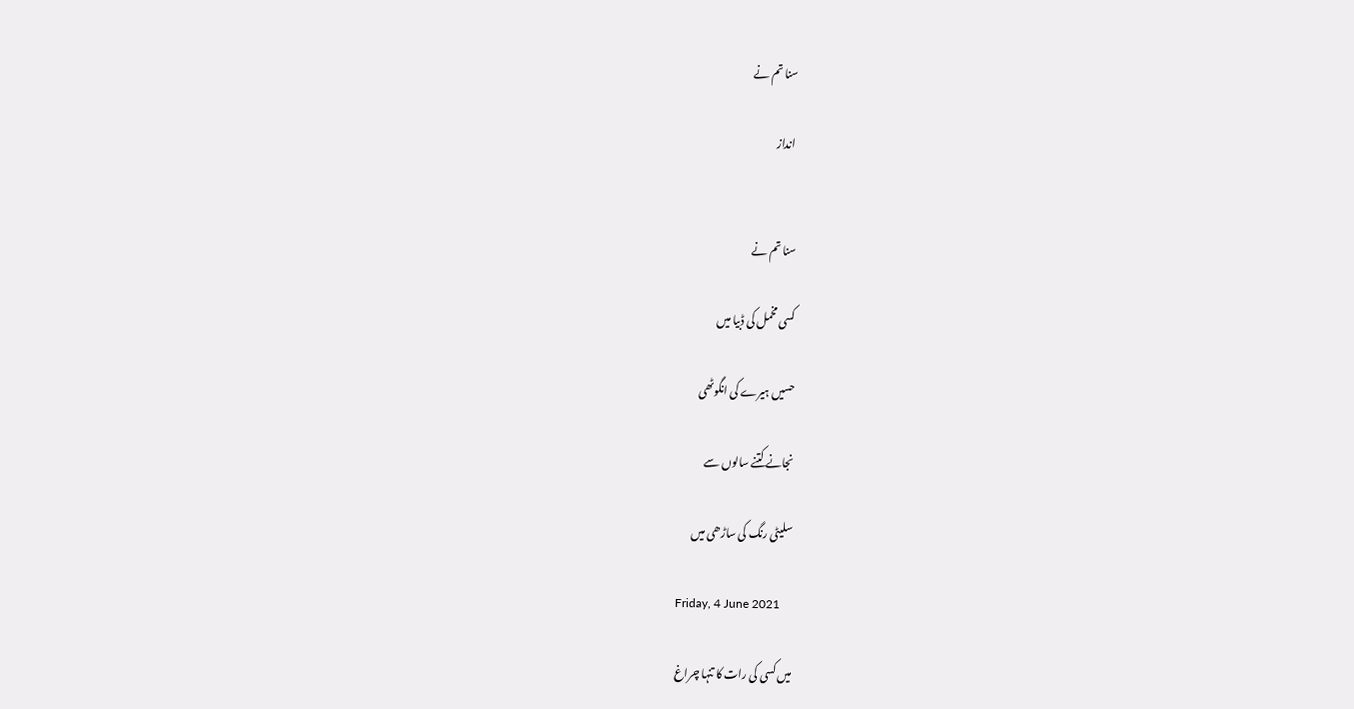سنا تم نے

 انداز


سنا تم نے

کسی مخمل کی ڈبیا میں

حسیں ہیرے کی انگوٹھی

نجانے کتنے سالوں سے

سلیٹی رنگ کی ساڑھی میں

Friday, 4 June 2021

میں کسی کی رات کا تنہا چراغ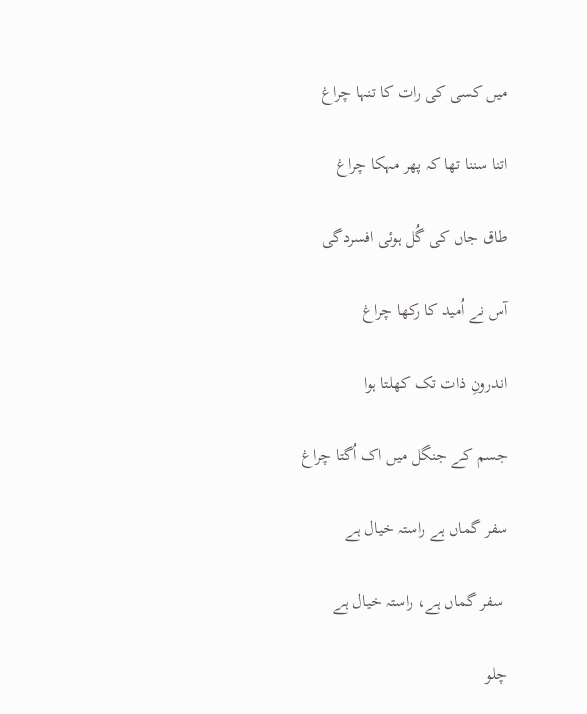میں کسی کی رات کا تنہا چراغ

اتنا سننا تھا کہ پھر مہکا چراغ

طاق جاں کی گُل ہوئی افسردگی

آس نے اُمید کا رکھا چراغ

اندرونِ ذات تک کھلتا ہوا

جسم کے جنگل میں اک اُگتا چراغ

سفر گماں ہے راستہ خیال ہے

 سفر گماں ہے، راستہ خیال ہے

چلو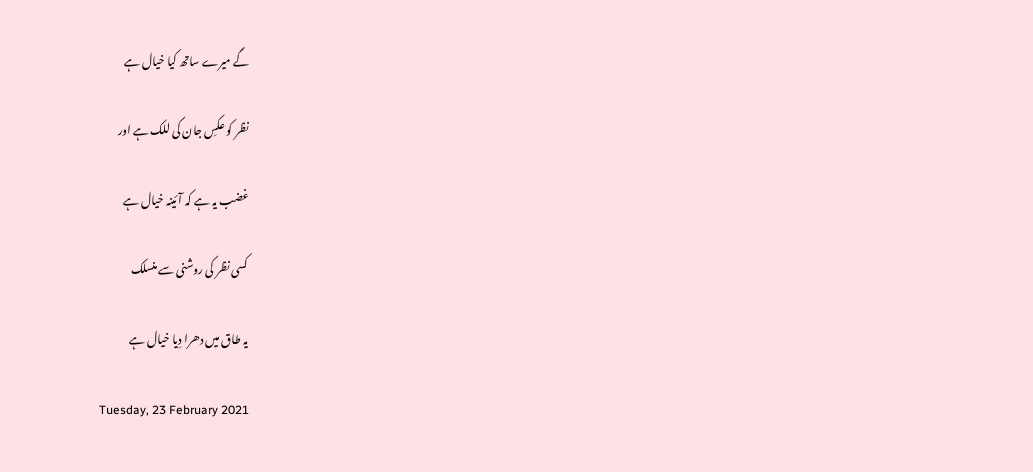گے میرے ساتھ کیا خیال ہے

نظر کو عکسِ جان کی للک ہے اور

غضب یہ ہے کہ آئینہ خیال ہے

کسی نظر کی روشنی سے منسلک

یہ طاق میں دھرا دِیا خیال ہے

Tuesday, 23 February 2021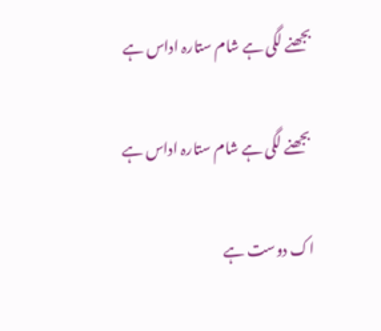بجھنے لگی ہے شام ستارہ اداس ہے

 بجھنے لگی ہے شام ستارہ اداس ہے

اک دوست ہے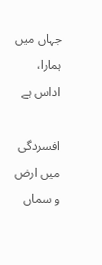جہاں میں ہمارا، اداس ہے

افسردگی میں ارض و سماں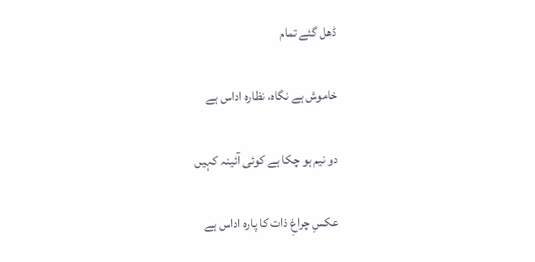ڈھل گئے تمام

خاموش ہے نگاہ، نظارہ اداس ہے

دو نیم ہو چکا ہے کوئی آئینہ کہیں

عکسِ چراغِ ذات کا پارہ اداس ہے